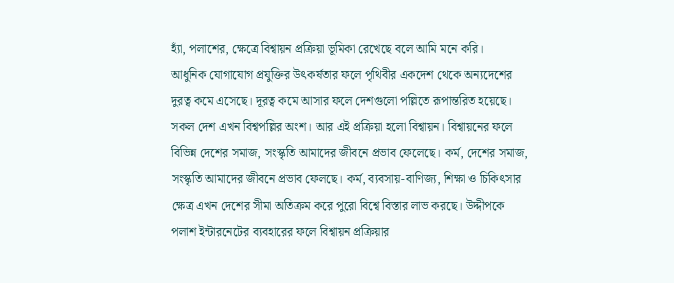হ্যাঁ, পলাশের, ক্ষেত্রে বিশ্বায়ন প্রক্রিয়া ভূমিকা রেখেছে বলে আমি মনে করি।
আধুনিক যোগাযোগ প্রযুক্তির উৎকর্ষতার ফলে পৃথিবীর একদেশ থেকে অন্যদেশের দুরত্ব কমে এসেছে। দূরত্ব কমে আসার ফলে দেশগুলো পল্লিতে রূপান্তরিত হয়েছে। সকল দেশ এখন বিশ্বপল্লির অংশ। আর এই প্রক্রিয়া হলো বিশ্বায়ন। বিশ্বায়নের ফলে বিভিন্ন দেশের সমাজ, সংস্কৃতি আমাদের জীবনে প্রভাব ফেলেছে। কর্ম, দেশের সমাজ, সংস্কৃতি আমাদের জীবনে প্রভাব ফেলছে। কর্ম, ব্যবসায়-বাণিজ্য, শিক্ষা ও চিকিৎসার ক্ষেত্র এখন দেশের সীমা অতিক্রম করে পুরো বিশ্বে বিস্তার লাভ করছে। উদ্দীপকে পলাশ ইন্টারনেটের ব্যবহারের ফলে বিশ্বায়ন প্রক্রিয়ার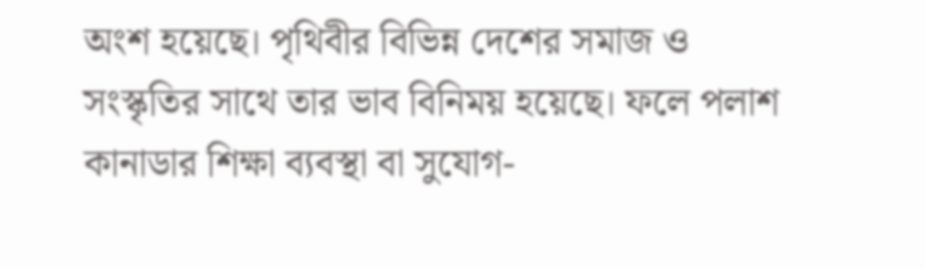অংশ হয়েছে। পৃথিবীর বিভিন্ন দেশের সমাজ ও সংস্কৃতির সাথে তার ভাব বিনিময় হয়েছে। ফলে পলাশ কানাডার শিক্ষা ব্যবস্থা বা সুযোগ-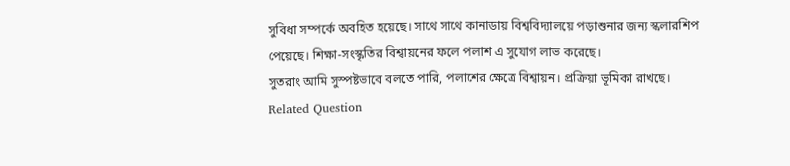সুবিধা সম্পর্কে অবহিত হয়েছে। সাথে সাথে কানাডায় বিশ্ববিদ্যালয়ে পড়াশুনার জন্য স্কলারশিপ পেয়েছে। শিক্ষা-সংস্কৃতির বিশ্বায়নের ফলে পলাশ এ সুযোগ লাভ করেছে।
সুতরাং আমি সুস্পষ্টভাবে বলতে পারি, পলাশের ক্ষেত্রে বিশ্বায়ন। প্রক্রিয়া ভূমিকা রাখছে।
Related Question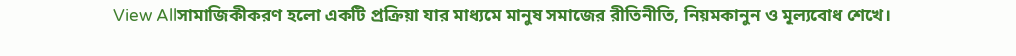View Allসামাজিকীকরণ হলো একটি প্রক্রিয়া যার মাধ্যমে মানুষ সমাজের রীতিনীতি, নিয়মকানুন ও মূল্যবোধ শেখে।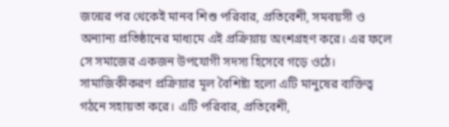জন্মের পর থেকেই মানব শিশু পরিবার, প্রতিবেশী, সমবয়সী ও অন্যান্য প্রতিষ্ঠানের মাধ্যমে এই প্রক্রিয়ায় অংশগ্রহণ করে। এর ফলে সে সমাজের একজন উপযোগী সদস্য হিসেবে গড়ে ওঠে।
সামাজিকীকরণ প্রক্রিয়ার মূল বৈশিষ্ট্য হলো এটি মানুষের ব্যক্তিত্ব গঠনে সহায়তা করে। এটি পরিবার, প্রতিবেশী,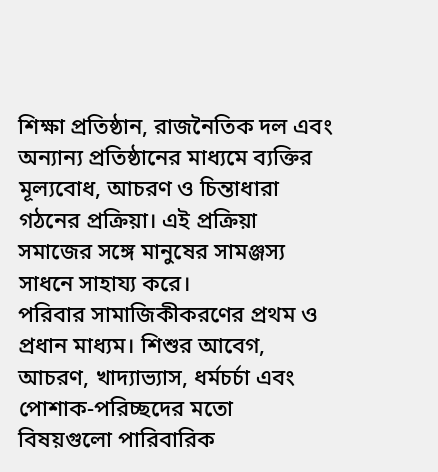শিক্ষা প্রতিষ্ঠান, রাজনৈতিক দল এবং অন্যান্য প্রতিষ্ঠানের মাধ্যমে ব্যক্তির মূল্যবোধ, আচরণ ও চিন্তাধারা গঠনের প্রক্রিয়া। এই প্রক্রিয়া সমাজের সঙ্গে মানুষের সামঞ্জস্য সাধনে সাহায্য করে।
পরিবার সামাজিকীকরণের প্রথম ও প্রধান মাধ্যম। শিশুর আবেগ, আচরণ, খাদ্যাভ্যাস, ধর্মচর্চা এবং পোশাক-পরিচ্ছদের মতো বিষয়গুলো পারিবারিক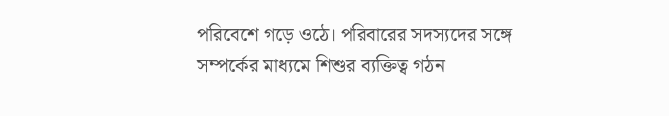পরিবেশে গড়ে ওঠে। পরিবারের সদস্যদের সঙ্গে সম্পর্কের মাধ্যমে শিশুর ব্যক্তিত্ব গঠন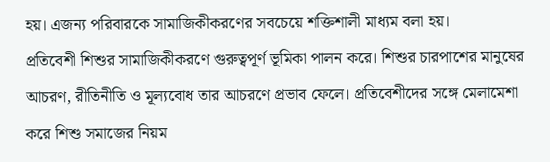হয়। এজন্য পরিবারকে সামাজিকীকরণের সবচেয়ে শক্তিশালী মাধ্যম বলা হয়।
প্রতিবেশী শিশুর সামাজিকীকরণে গুরুত্বপূর্ণ ভূমিকা পালন করে। শিশুর চারপাশের মানুষের আচরণ, রীতিনীতি ও মূল্যবোধ তার আচরণে প্রভাব ফেলে। প্রতিবেশীদের সঙ্গে মেলামেশা করে শিশু সমাজের নিয়ম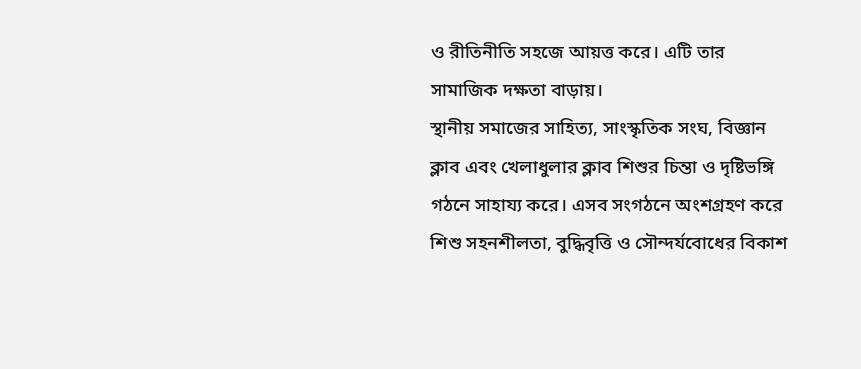ও রীতিনীতি সহজে আয়ত্ত করে। এটি তার সামাজিক দক্ষতা বাড়ায়।
স্থানীয় সমাজের সাহিত্য, সাংস্কৃতিক সংঘ, বিজ্ঞান ক্লাব এবং খেলাধুলার ক্লাব শিশুর চিন্তা ও দৃষ্টিভঙ্গি গঠনে সাহায্য করে। এসব সংগঠনে অংশগ্রহণ করে শিশু সহনশীলতা, বুদ্ধিবৃত্তি ও সৌন্দর্যবোধের বিকাশ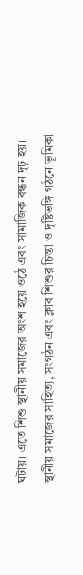ঘটায়। এতে শিশু স্থানীয় সমাজের অংশ হয়ে ওঠে এবং সামাজিক বন্ধন দৃঢ় হয়।
স্থানীয় সমাজের সাহিত্য, সংগঠন এবং ক্লাব শিশুর চিন্তা ও দৃষ্টিভঙ্গি গঠনে ভূমিকা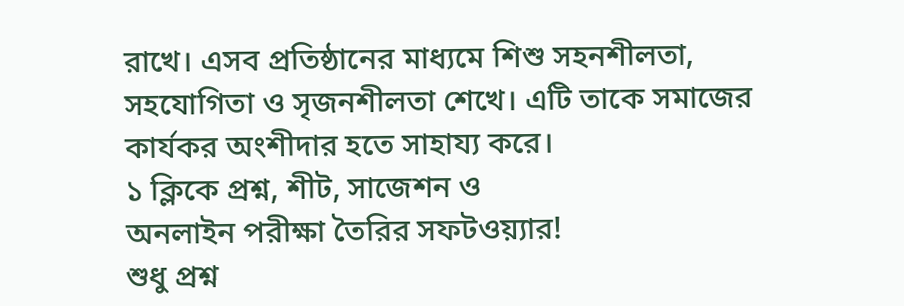রাখে। এসব প্রতিষ্ঠানের মাধ্যমে শিশু সহনশীলতা, সহযোগিতা ও সৃজনশীলতা শেখে। এটি তাকে সমাজের কার্যকর অংশীদার হতে সাহায্য করে।
১ ক্লিকে প্রশ্ন, শীট, সাজেশন ও
অনলাইন পরীক্ষা তৈরির সফটওয়্যার!
শুধু প্রশ্ন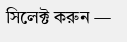সিলেক্ট করুন —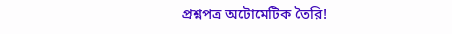প্রশ্নপত্র অটোমেটিক তৈরি!